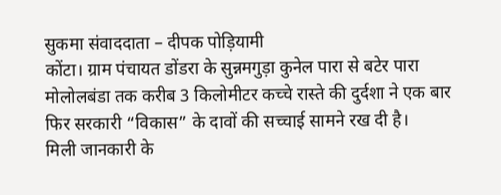सुकमा संवाददाता – दीपक पोड़ियामी
कोंटा। ग्राम पंचायत डोंडरा के सुन्नमगुड़ा कुनेल पारा से बटेर पारा मोलोलबंडा तक करीब 3 किलोमीटर कच्चे रास्ते की दुर्दशा ने एक बार फिर सरकारी “विकास” के दावों की सच्चाई सामने रख दी है।
मिली जानकारी के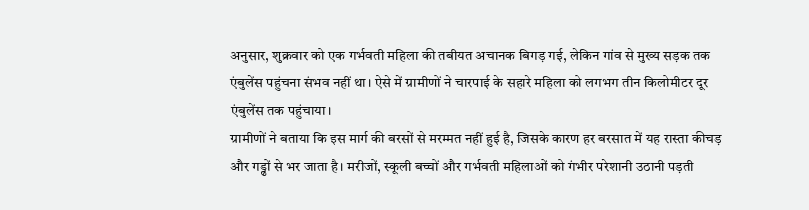अनुसार, शुक्रवार को एक गर्भवती महिला की तबीयत अचानक बिगड़ गई, लेकिन गांव से मुख्य सड़क तक एंबुलेंस पहुंचना संभव नहीं था। ऐसे में ग्रामीणों ने चारपाई के सहारे महिला को लगभग तीन किलोमीटर दूर एंबुलेंस तक पहुंचाया।
ग्रामीणों ने बताया कि इस मार्ग की बरसों से मरम्मत नहीं हुई है, जिसके कारण हर बरसात में यह रास्ता कीचड़ और गड्ढों से भर जाता है। मरीजों, स्कूली बच्चों और गर्भवती महिलाओं को गंभीर परेशानी उठानी पड़ती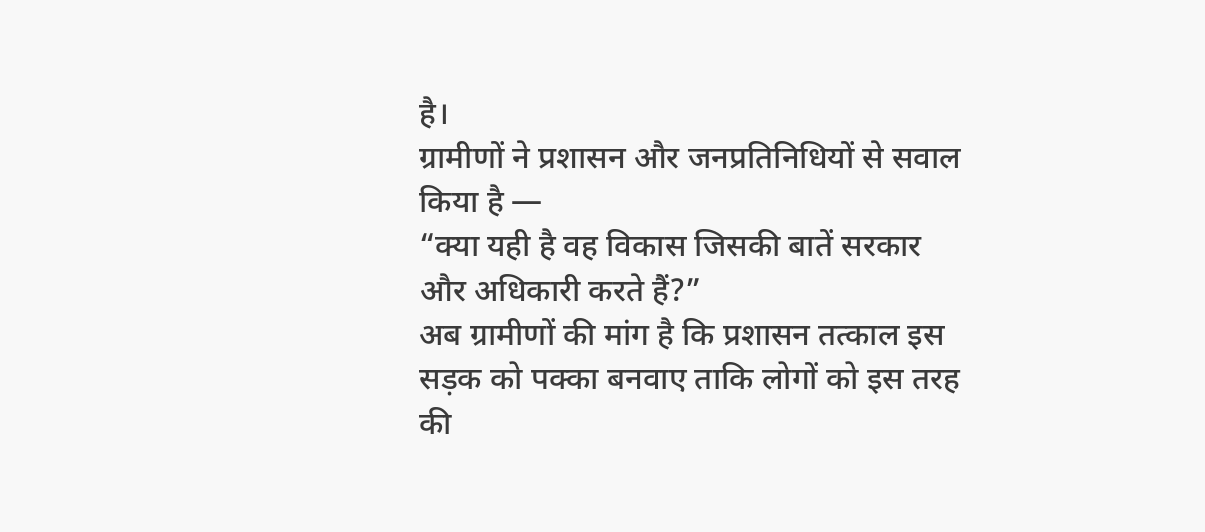है।
ग्रामीणों ने प्रशासन और जनप्रतिनिधियों से सवाल किया है —
“क्या यही है वह विकास जिसकी बातें सरकार और अधिकारी करते हैं?”
अब ग्रामीणों की मांग है कि प्रशासन तत्काल इस सड़क को पक्का बनवाए ताकि लोगों को इस तरह की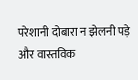परेशानी दोबारा न झेलनी पड़े और वास्तविक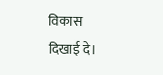विकास दिखाई दे।